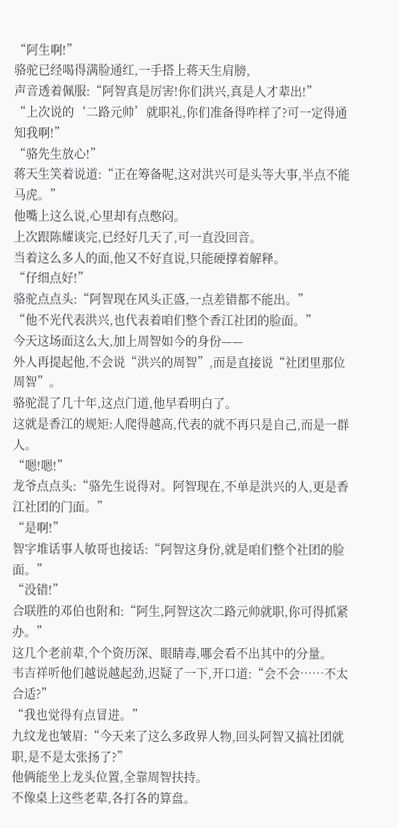“阿生啊!”
骆驼已经喝得满脸通红,一手搭上蒋天生肩膀,
声音透着佩服:“阿智真是厉害!你们洪兴,真是人才辈出!”
“上次说的‘二路元帅’就职礼,你们准备得咋样了?可一定得通知我啊!”
“骆先生放心!”
蒋天生笑着说道:“正在筹备呢,这对洪兴可是头等大事,半点不能马虎。”
他嘴上这么说,心里却有点憋闷。
上次跟陈耀谈完,已经好几天了,可一直没回音。
当着这么多人的面,他又不好直说,只能硬撑着解释。
“仔细点好!”
骆驼点点头:“阿智现在风头正盛,一点差错都不能出。”
“他不光代表洪兴,也代表着咱们整个香江社团的脸面。”
今天这场面这么大,加上周智如今的身份——
外人再提起他,不会说“洪兴的周智”,而是直接说“社团里那位周智”。
骆驼混了几十年,这点门道,他早看明白了。
这就是香江的规矩:人爬得越高,代表的就不再只是自己,而是一群人。
“嗯!嗯!”
龙爷点点头:“骆先生说得对。阿智现在,不单是洪兴的人,更是香江社团的门面。”
“是啊!”
智字堆话事人敏哥也接话:“阿智这身份,就是咱们整个社团的脸面。”
“没错!”
合联胜的邓伯也附和:“阿生,阿智这次二路元帅就职,你可得抓紧办。”
这几个老前辈,个个资历深、眼睛毒,哪会看不出其中的分量。
韦吉祥听他们越说越起劲,迟疑了一下,开口道:“会不会……不太合适?”
“我也觉得有点冒进。”
九纹龙也皱眉:“今天来了这么多政界人物,回头阿智又搞社团就职,是不是太张扬了?”
他俩能坐上龙头位置,全靠周智扶持。
不像桌上这些老辈,各打各的算盘。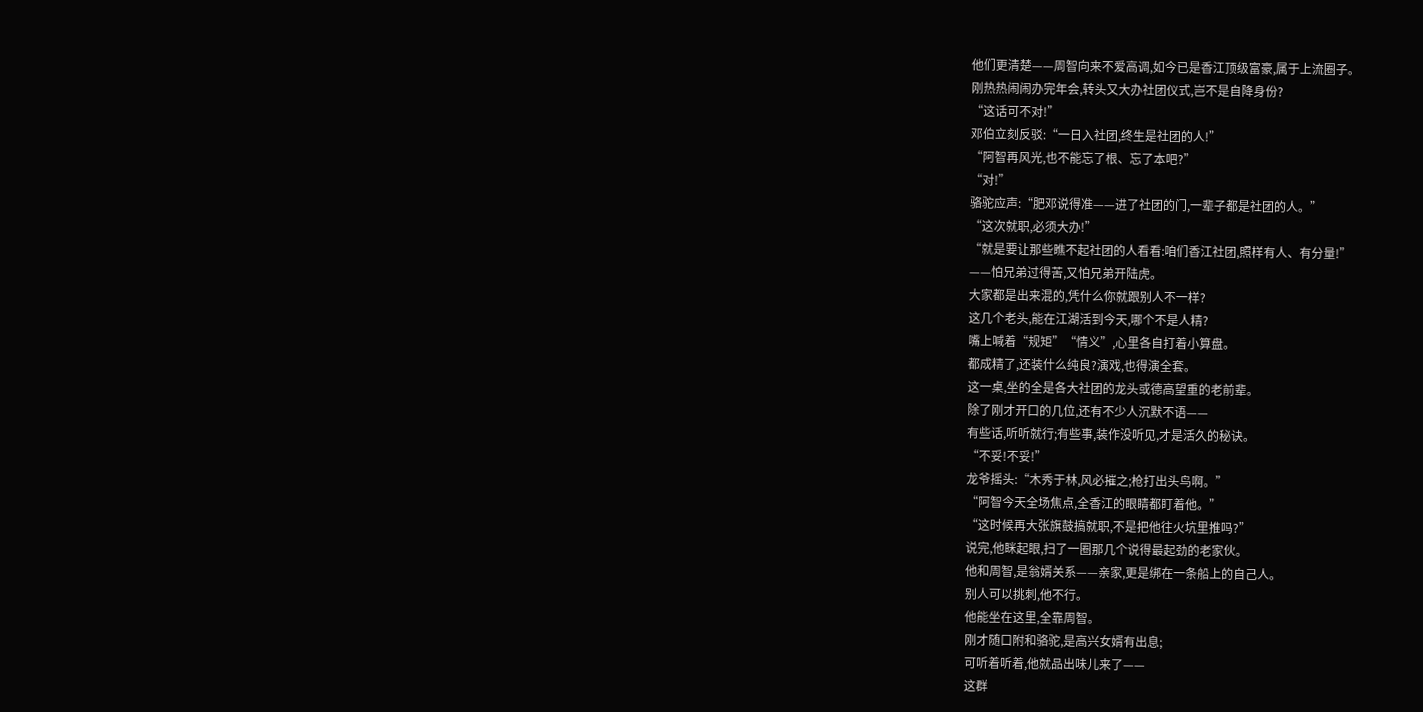他们更清楚——周智向来不爱高调,如今已是香江顶级富豪,属于上流圈子。
刚热热闹闹办完年会,转头又大办社团仪式,岂不是自降身份?
“这话可不对!”
邓伯立刻反驳:“一日入社团,终生是社团的人!”
“阿智再风光,也不能忘了根、忘了本吧?”
“对!”
骆驼应声:“肥邓说得准——进了社团的门,一辈子都是社团的人。”
“这次就职,必须大办!”
“就是要让那些瞧不起社团的人看看:咱们香江社团,照样有人、有分量!”
——怕兄弟过得苦,又怕兄弟开陆虎。
大家都是出来混的,凭什么你就跟别人不一样?
这几个老头,能在江湖活到今天,哪个不是人精?
嘴上喊着“规矩”“情义”,心里各自打着小算盘。
都成精了,还装什么纯良?演戏,也得演全套。
这一桌,坐的全是各大社团的龙头或德高望重的老前辈。
除了刚才开口的几位,还有不少人沉默不语——
有些话,听听就行;有些事,装作没听见,才是活久的秘诀。
“不妥!不妥!”
龙爷摇头:“木秀于林,风必摧之;枪打出头鸟啊。”
“阿智今天全场焦点,全香江的眼睛都盯着他。”
“这时候再大张旗鼓搞就职,不是把他往火坑里推吗?”
说完,他眯起眼,扫了一圈那几个说得最起劲的老家伙。
他和周智,是翁婿关系——亲家,更是绑在一条船上的自己人。
别人可以挑刺,他不行。
他能坐在这里,全靠周智。
刚才随口附和骆驼,是高兴女婿有出息;
可听着听着,他就品出味儿来了——
这群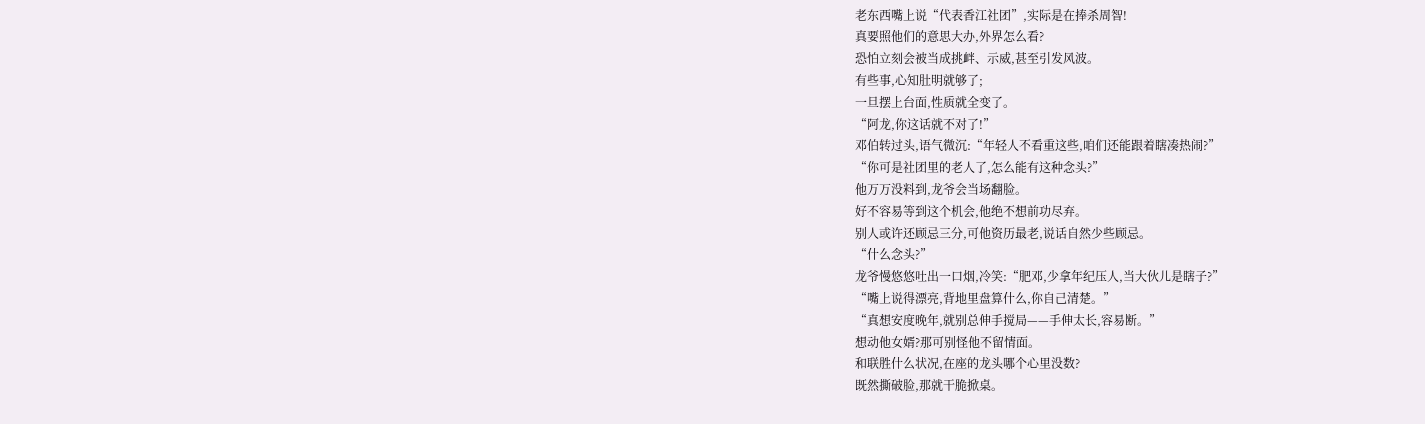老东西嘴上说“代表香江社团”,实际是在捧杀周智!
真要照他们的意思大办,外界怎么看?
恐怕立刻会被当成挑衅、示威,甚至引发风波。
有些事,心知肚明就够了;
一旦摆上台面,性质就全变了。
“阿龙,你这话就不对了!”
邓伯转过头,语气微沉:“年轻人不看重这些,咱们还能跟着瞎凑热闹?”
“你可是社团里的老人了,怎么能有这种念头?”
他万万没料到,龙爷会当场翻脸。
好不容易等到这个机会,他绝不想前功尽弃。
别人或许还顾忌三分,可他资历最老,说话自然少些顾忌。
“什么念头?”
龙爷慢悠悠吐出一口烟,冷笑:“肥邓,少拿年纪压人,当大伙儿是瞎子?”
“嘴上说得漂亮,背地里盘算什么,你自己清楚。”
“真想安度晚年,就别总伸手搅局——手伸太长,容易断。”
想动他女婿?那可别怪他不留情面。
和联胜什么状况,在座的龙头哪个心里没数?
既然撕破脸,那就干脆掀桌。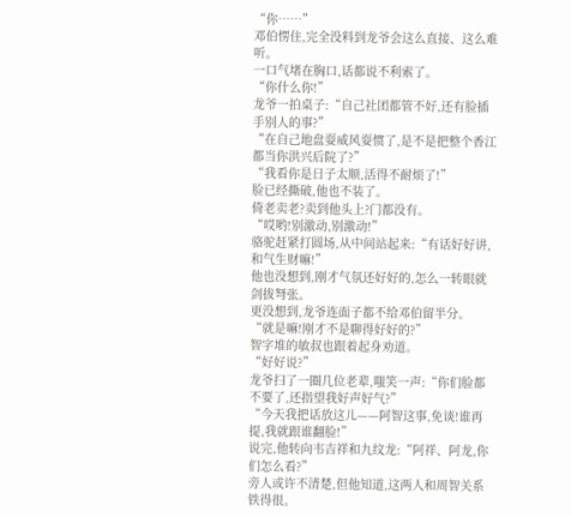“你……”
邓伯愣住,完全没料到龙爷会这么直接、这么难听。
一口气堵在胸口,话都说不利索了。
“你什么你!”
龙爷一拍桌子:“自己社团都管不好,还有脸插手别人的事?”
“在自己地盘耍威风耍惯了,是不是把整个香江都当你洪兴后院了?”
“我看你是日子太顺,活得不耐烦了!”
脸已经撕破,他也不装了。
倚老卖老?卖到他头上?门都没有。
“哎哟!别激动,别激动!”
骆驼赶紧打圆场,从中间站起来:“有话好好讲,和气生财嘛!”
他也没想到,刚才气氛还好好的,怎么一转眼就剑拔弩张。
更没想到,龙爷连面子都不给邓伯留半分。
“就是嘛!刚才不是聊得好好的?”
智字堆的敏叔也跟着起身劝道。
“好好说?”
龙爷扫了一圈几位老辈,嗤笑一声:“你们脸都不要了,还指望我好声好气?”
“今天我把话放这儿——阿智这事,免谈!谁再提,我就跟谁翻脸!”
说完,他转向韦吉祥和九纹龙:“阿祥、阿龙,你们怎么看?”
旁人或许不清楚,但他知道,这两人和周智关系铁得很。